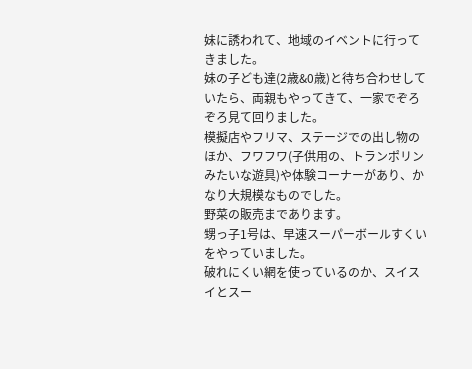妹に誘われて、地域のイベントに行ってきました。
妹の子ども達(2歳&0歳)と待ち合わせしていたら、両親もやってきて、一家でぞろぞろ見て回りました。
模擬店やフリマ、ステージでの出し物のほか、フワフワ(子供用の、トランポリンみたいな遊具)や体験コーナーがあり、かなり大規模なものでした。
野菜の販売まであります。
甥っ子1号は、早速スーパーボールすくいをやっていました。
破れにくい網を使っているのか、スイスイとスー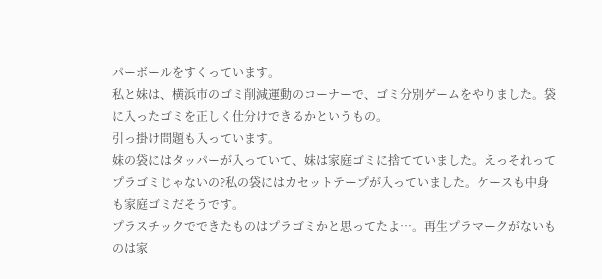パーボールをすくっています。
私と妹は、横浜市のゴミ削減運動のコーナーで、ゴミ分別ゲームをやりました。袋に入ったゴミを正しく仕分けできるかというもの。
引っ掛け問題も入っています。
妹の袋にはタッパーが入っていて、妹は家庭ゴミに捨てていました。えっそれってプラゴミじゃないの?私の袋にはカセットテープが入っていました。ケースも中身も家庭ゴミだそうです。
プラスチックでできたものはプラゴミかと思ってたよ…。再生プラマークがないものは家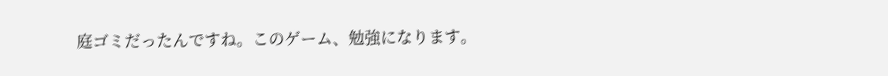庭ゴミだったんですね。このゲーム、勉強になります。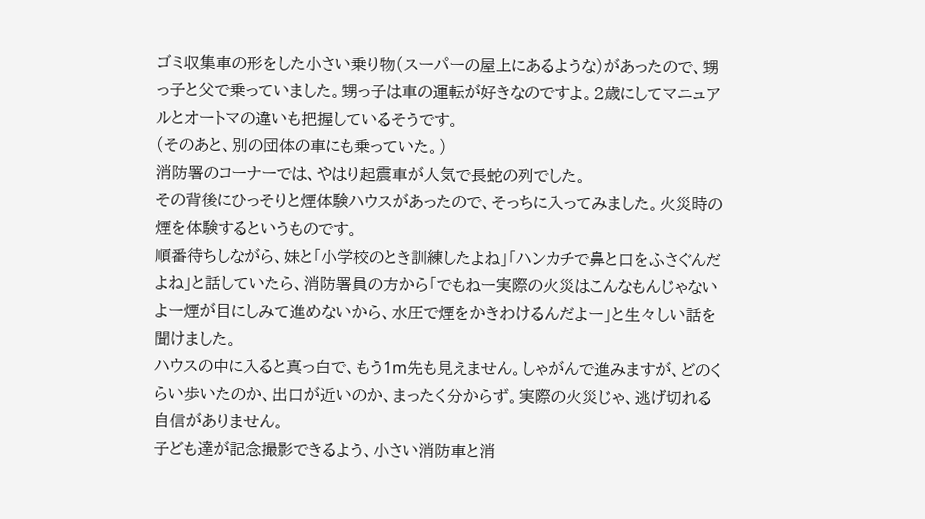ゴミ収集車の形をした小さい乗り物(スーパーの屋上にあるような)があったので、甥っ子と父で乗っていました。甥っ子は車の運転が好きなのですよ。2歳にしてマニュアルとオートマの違いも把握しているそうです。
(そのあと、別の団体の車にも乗っていた。)
消防署のコーナーでは、やはり起震車が人気で長蛇の列でした。
その背後にひっそりと煙体験ハウスがあったので、そっちに入ってみました。火災時の煙を体験するというものです。
順番待ちしながら、妹と「小学校のとき訓練したよね」「ハンカチで鼻と口をふさぐんだよね」と話していたら、消防署員の方から「でもねー実際の火災はこんなもんじゃないよー煙が目にしみて進めないから、水圧で煙をかきわけるんだよー」と生々しい話を聞けました。
ハウスの中に入ると真っ白で、もう1m先も見えません。しゃがんで進みますが、どのくらい歩いたのか、出口が近いのか、まったく分からず。実際の火災じゃ、逃げ切れる自信がありません。
子ども達が記念撮影できるよう、小さい消防車と消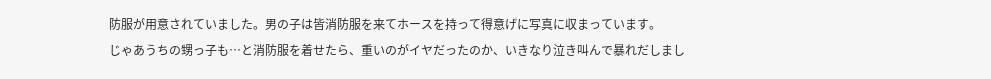防服が用意されていました。男の子は皆消防服を来てホースを持って得意げに写真に収まっています。
じゃあうちの甥っ子も…と消防服を着せたら、重いのがイヤだったのか、いきなり泣き叫んで暴れだしまし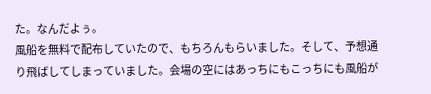た。なんだよぅ。
風船を無料で配布していたので、もちろんもらいました。そして、予想通り飛ばしてしまっていました。会場の空にはあっちにもこっちにも風船が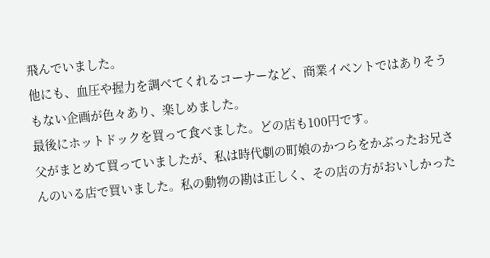飛んでいました。
他にも、血圧や握力を調べてくれるコーナーなど、商業イベントではありそうもない企画が色々あり、楽しめました。
最後にホットドックを買って食べました。どの店も100円です。
父がまとめて買っていましたが、私は時代劇の町娘のかつらをかぶったお兄さんのいる店で買いました。私の動物の勘は正しく、その店の方がおいしかった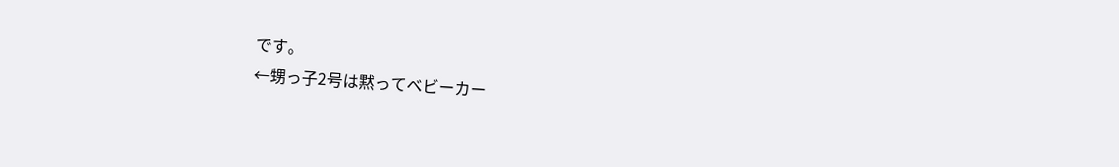です。
←甥っ子2号は黙ってベビーカー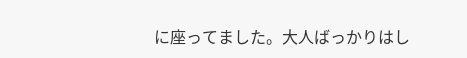に座ってました。大人ばっかりはし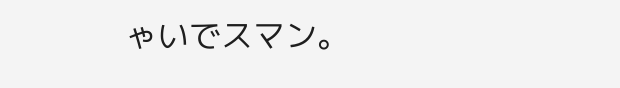ゃいでスマン。